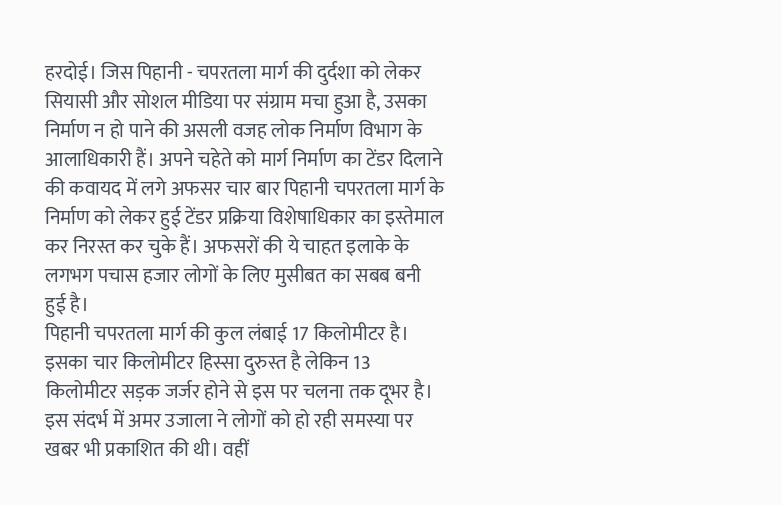हरदोई। जिस पिहानी - चपरतला मार्ग की दुर्दशा को लेकर सियासी और सोशल मीडिया पर संग्राम मचा हुआ है, उसका निर्माण न हो पाने की असली वजह लोक निर्माण विभाग के आलाधिकारी हैं। अपने चहेते को मार्ग निर्माण का टेंडर दिलाने की कवायद में लगे अफसर चार बार पिहानी चपरतला मार्ग के निर्माण को लेकर हुई टेंडर प्रक्रिया विशेषाधिकार का इस्तेमाल कर निरस्त कर चुके हैं। अफसरों की ये चाहत इलाके के लगभग पचास हजार लोगों के लिए मुसीबत का सबब बनी हुई है।
पिहानी चपरतला मार्ग की कुल लंबाई 17 किलोमीटर है। इसका चार किलोमीटर हिस्सा दुरुस्त है लेकिन 13 किलोमीटर सड़क जर्जर होने से इस पर चलना तक दूभर है। इस संदर्भ में अमर उजाला ने लोगों को हो रही समस्या पर खबर भी प्रकाशित की थी। वहीं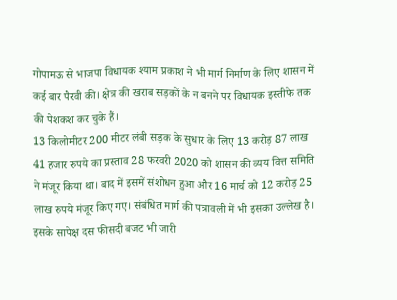गोपामऊ से भाजपा विधायक श्याम प्रकाश ने भी मार्ग निर्माण के लिए शासन में कई बार पैरवी की। क्षेत्र की खराब सड़कों के न बनने पर विधायक इस्तीफे तक की पेशकश कर चुके हैं।
13 किलोमीटर 200 मीटर लंबी सड़क के सुधार के लिए 13 करोड़ 87 लाख 41 हजार रुपये का प्रस्ताव 28 फरवरी 2020 को शासन की व्यय वित्त समिति ने मंजूर किया था। बाद में इसमें संशोधन हुआ और 16 मार्च को 12 करोड़ 25 लाख रुपये मंजूर किए गए। संबंधित मार्ग की पत्रावली में भी इसका उल्लेख है। इसके सापेक्ष दस फीसदी बजट भी जारी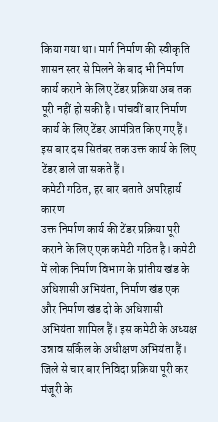किया गया था। मार्ग निर्माण की स्वीकृति शासन स्तर से मिलने के बाद भी निर्माण कार्य कराने के लिए टेंडर प्रक्रिया अब तक पूरी नहीं हो सकी है। पांचवीं बार निर्माण कार्य के लिए टेंडर आमंत्रित किए गए हैं। इस बार दस सितंबर तक उक्त कार्य के लिए टेंडर डाले जा सकते हैं।
कमेटी गठित, हर बार बताते अपरिहार्य कारण
उक्त निर्माण कार्य की टेंडर प्रक्रिया पूरी कराने के लिए एक कमेटी गठित है। कमेटी में लोक निर्माण विभाग के प्रांतीय खंड के अधिशासी अभियंता, निर्माण खंड एक और निर्माण खंड दो के अधिशासी अभियंता शामिल हैं। इस कमेटी के अध्यक्ष उन्नाव सर्किल के अधीक्षण अभियंता हैं। जिले से चार बार निविदा प्रक्रिया पूरी कर मंजूरी के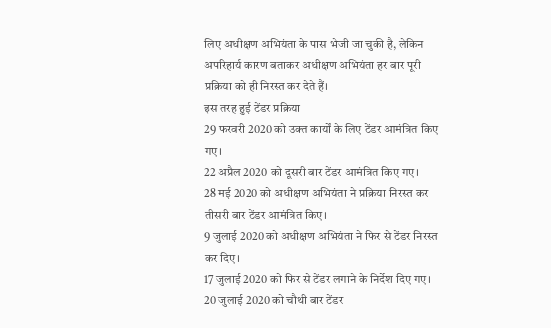लिए अधीक्षण अभियंता के पास भेजी जा चुकी है, लेकिन अपरिहार्य कारण बताकर अधीक्षण अभियंता हर बार पूरी प्रक्रिया को ही निरस्त कर देते हैं।
इस तरह हुई टेंडर प्रक्रिया
29 फरवरी 2020 को उक्त कार्यों के लिए टेंडर आमंत्रित किए गए।
22 अप्रैल 2020 को दूसरी बार टेंडर आमंत्रित किए गए।
28 मई 2020 को अधीक्षण अभियंता ने प्रक्रिया निरस्त कर तीसरी बार टेंडर आमंत्रित किए।
9 जुलाई 2020 को अधीक्षण अभियंता ने फिर से टेंडर निरस्त कर दिए।
17 जुलाई 2020 को फिर से टेंडर लगाने के निर्देश दिए गए।
20 जुलाई 2020 को चौथी बार टेंडर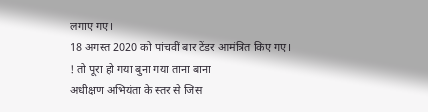लगाए गए।
18 अगस्त 2020 को पांचवीं बार टेंडर आमंत्रित किए गए।
! तो पूरा हो गया बुना गया ताना बाना
अधीक्षण अभियंता के स्तर से जिस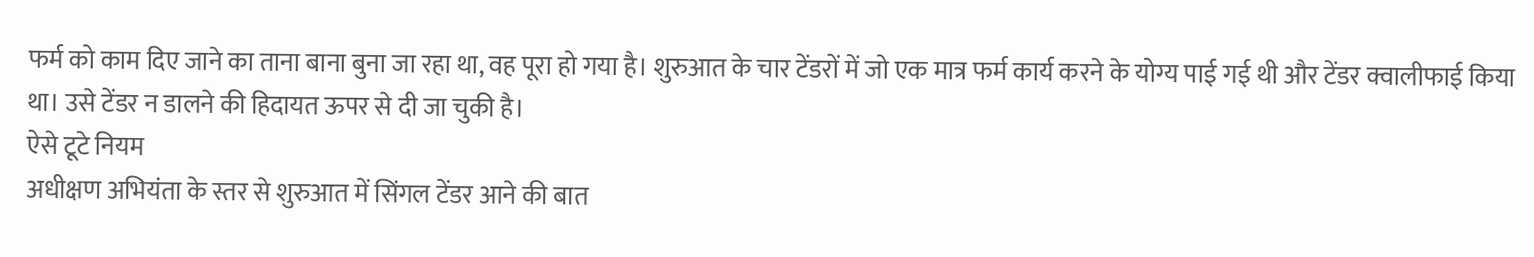फर्म को काम दिए जाने का ताना बाना बुना जा रहा था, वह पूरा हो गया है। शुरुआत के चार टेंडरों में जो एक मात्र फर्म कार्य करने के योग्य पाई गई थी और टेंडर क्वालीफाई किया था। उसे टेंडर न डालने की हिदायत ऊपर से दी जा चुकी है।
ऐसे टूटे नियम
अधीक्षण अभियंता के स्तर से शुरुआत में सिंगल टेंडर आने की बात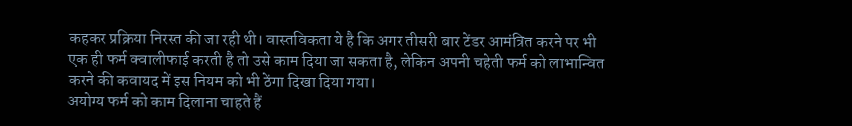कहकर प्रक्रिया निरस्त की जा रही थी। वास्तविकता ये है कि अगर तीसरी बार टेंडर आमंत्रित करने पर भी एक ही फर्म क्वालीफाई करती है तो उसे काम दिया जा सकता है, लेकिन अपनी चहेती फर्म को लाभान्वित करने की कवायद में इस नियम को भी ठेंगा दिखा दिया गया।
अयोग्य फर्म को काम दिलाना चाहते हैं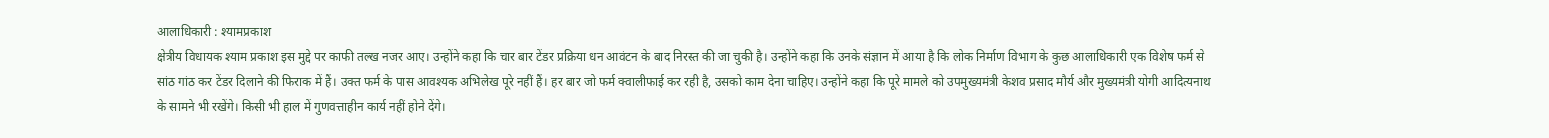आलाधिकारी : श्यामप्रकाश
क्षेत्रीय विधायक श्याम प्रकाश इस मुद्दे पर काफी तल्ख नजर आए। उन्होंने कहा कि चार बार टेंडर प्रक्रिया धन आवंटन के बाद निरस्त की जा चुकी है। उन्होंने कहा कि उनके संज्ञान में आया है कि लोक निर्माण विभाग के कुछ आलाधिकारी एक विशेष फर्म से सांठ गांठ कर टेंडर दिलाने की फिराक में हैं। उक्त फर्म के पास आवश्यक अभिलेख पूरे नहीं हैं। हर बार जो फर्म क्वालीफाई कर रही है, उसको काम देना चाहिए। उन्होंने कहा कि पूरे मामले को उपमुख्यमंत्री केशव प्रसाद मौर्य और मुख्यमंत्री योगी आदित्यनाथ के सामने भी रखेंगे। किसी भी हाल में गुणवत्ताहीन कार्य नहीं होने देंगे।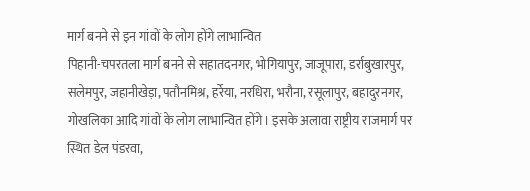मार्ग बनने से इन गांवों के लोग होंगे लाभान्वित
पिहानी-चपरतला मार्ग बनने से सहातदनगर, भोगियापुर, जाजूपारा, डर्राबुखारपुर, सलेमपुर, जहानीखेड़ा, पतौनमिश्र, हर्रेया, नरधिरा, भरौना, रसूलापुर, बहादुरनगर, गोखलिका आदि गांवों के लोग लाभान्वित होंगे। इसके अलावा राष्ट्रीय राजमार्ग पर स्थित डेल पंडरवा,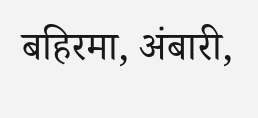बहिरमा, अंबारी,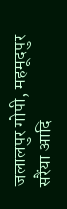जलालपुर गोपी, महमूदपुर सरैंया आदि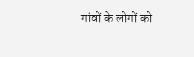गांवों के लोगों को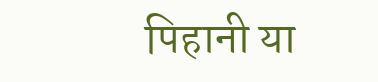पिहानी या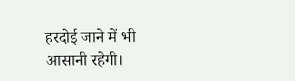हरदोई जाने में भी आसानी रहेगी।